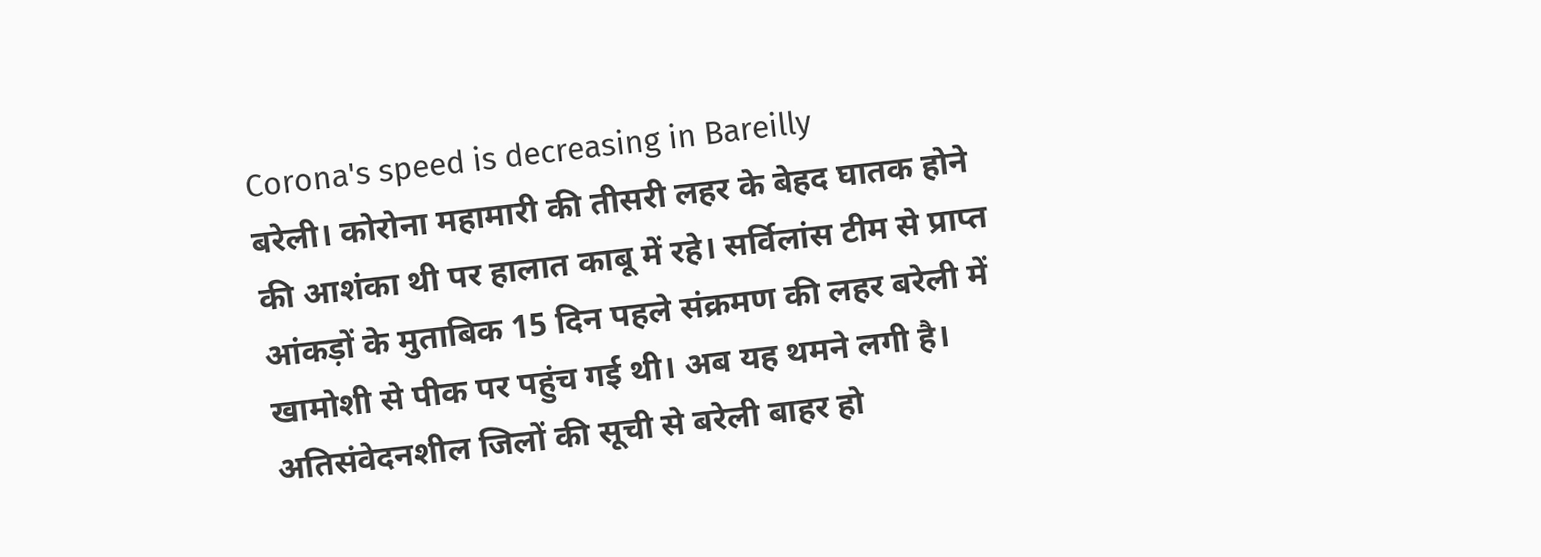Corona's speed is decreasing in Bareilly
बरेली। कोरोना महामारी की तीसरी लहर के बेहद घातक होने की आशंका थी पर हालात काबू में रहे। सर्विलांस टीम से प्राप्त आंकड़ों के मुताबिक 15 दिन पहले संक्रमण की लहर बरेली में खामोशी से पीक पर पहुंच गई थी। अब यह थमने लगी है। अतिसंवेदनशील जिलों की सूची से बरेली बाहर हो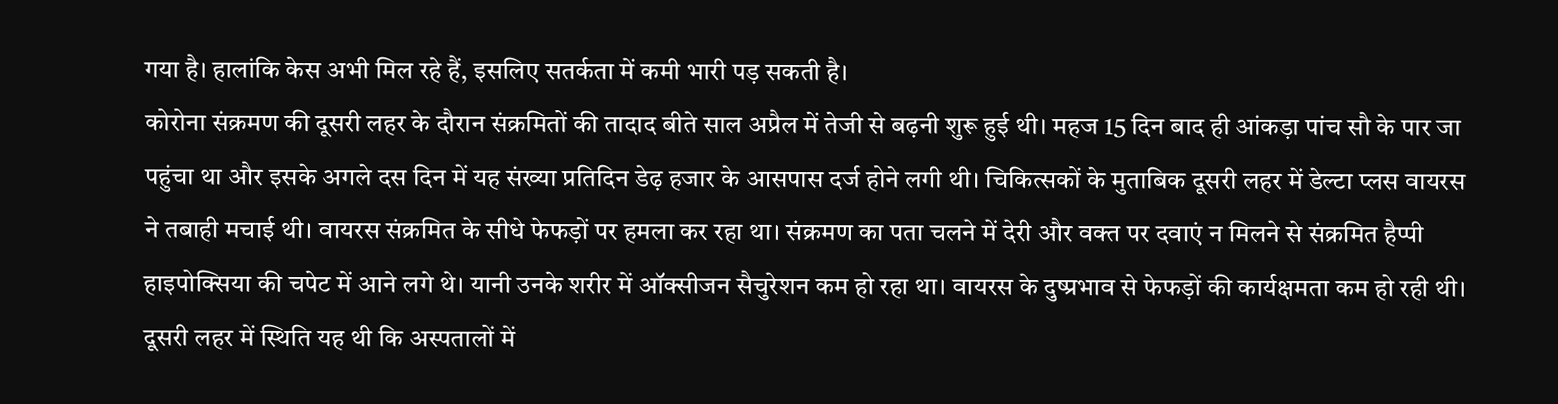गया है। हालांकि केस अभी मिल रहे हैं, इसलिए सतर्कता में कमी भारी पड़ सकती है।
कोरोना संक्रमण की दूसरी लहर के दौरान संक्रमितों की तादाद बीते साल अप्रैल में तेजी से बढ़नी शुरू हुई थी। महज 15 दिन बाद ही आंकड़ा पांच सौ के पार जा पहुंचा था और इसके अगले दस दिन में यह संख्या प्रतिदिन डेढ़ हजार के आसपास दर्ज होने लगी थी। चिकित्सकों के मुताबिक दूसरी लहर में डेल्टा प्लस वायरस ने तबाही मचाई थी। वायरस संक्रमित के सीधे फेफड़ों पर हमला कर रहा था। संक्रमण का पता चलने में देरी और वक्त पर दवाएं न मिलने से संक्रमित हैप्पी हाइपोक्सिया की चपेट में आने लगे थे। यानी उनके शरीर में ऑक्सीजन सैचुरेशन कम हो रहा था। वायरस के दुष्प्रभाव से फेफड़ों की कार्यक्षमता कम हो रही थी।
दूसरी लहर में स्थिति यह थी कि अस्पतालों में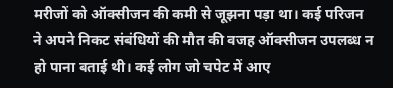मरीजों को ऑक्सीजन की कमी से जूझना पड़ा था। कई परिजन ने अपने निकट संबंधियों की मौत की वजह ऑक्सीजन उपलब्ध न हो पाना बताई थी। कई लोग जो चपेट में आए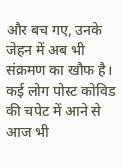और बच गए, उनके जेहन में अब भी संक्रमण का खौफ है। कई लोग पोस्ट कोविड की चपेट में आने से आज भी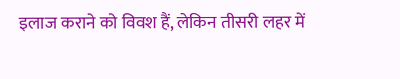इलाज कराने को विवश हैं, लेकिन तीसरी लहर में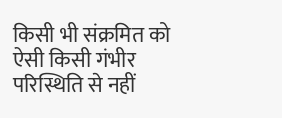किसी भी संक्रमित को ऐसी किसी गंभीर परिस्थिति से नहीं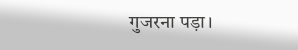गुजरना पड़ा।